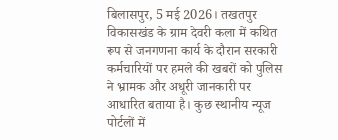बिलासपुर, 5 मई 2026। तखतपुर विकासखंड के ग्राम देवरी कला में कथित रूप से जनगणना कार्य के दौरान सरकारी कर्मचारियों पर हमले की खबरों को पुलिस ने भ्रामक और अधूरी जानकारी पर आधारित बताया है। कुछ स्थानीय न्यूज पोर्टलों में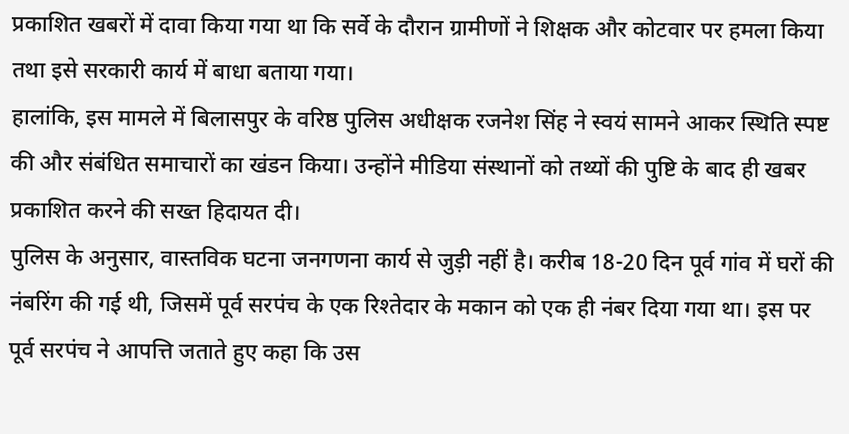प्रकाशित खबरों में दावा किया गया था कि सर्वे के दौरान ग्रामीणों ने शिक्षक और कोटवार पर हमला किया तथा इसे सरकारी कार्य में बाधा बताया गया।
हालांकि, इस मामले में बिलासपुर के वरिष्ठ पुलिस अधीक्षक रजनेश सिंह ने स्वयं सामने आकर स्थिति स्पष्ट की और संबंधित समाचारों का खंडन किया। उन्होंने मीडिया संस्थानों को तथ्यों की पुष्टि के बाद ही खबर प्रकाशित करने की सख्त हिदायत दी।
पुलिस के अनुसार, वास्तविक घटना जनगणना कार्य से जुड़ी नहीं है। करीब 18-20 दिन पूर्व गांव में घरों की नंबरिंग की गई थी, जिसमें पूर्व सरपंच के एक रिश्तेदार के मकान को एक ही नंबर दिया गया था। इस पर पूर्व सरपंच ने आपत्ति जताते हुए कहा कि उस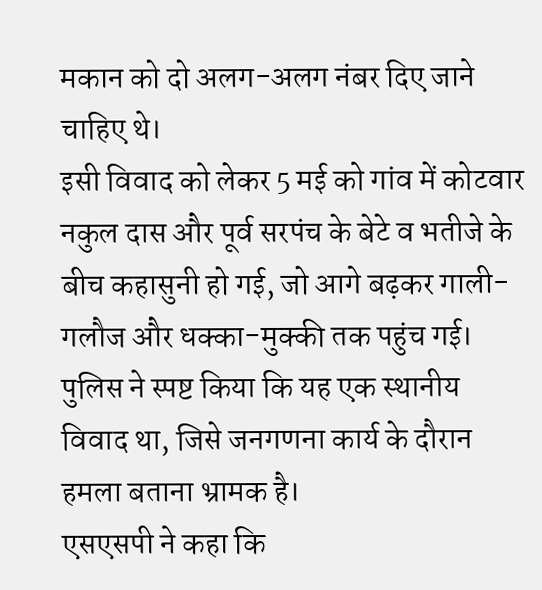मकान को दो अलग-अलग नंबर दिए जाने चाहिए थे।
इसी विवाद को लेकर 5 मई को गांव में कोटवार नकुल दास और पूर्व सरपंच के बेटे व भतीजे के बीच कहासुनी हो गई, जो आगे बढ़कर गाली-गलौज और धक्का-मुक्की तक पहुंच गई। पुलिस ने स्पष्ट किया कि यह एक स्थानीय विवाद था, जिसे जनगणना कार्य के दौरान हमला बताना भ्रामक है।
एसएसपी ने कहा कि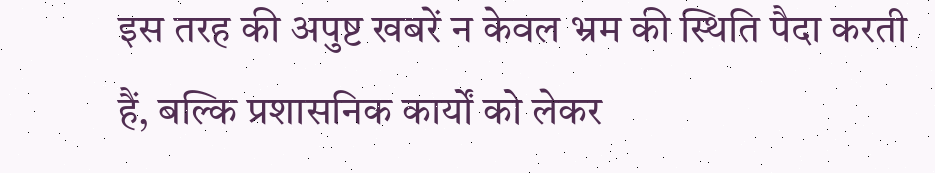इस तरह की अपुष्ट खबरें न केवल भ्रम की स्थिति पैदा करती हैं, बल्कि प्रशासनिक कार्यों को लेकर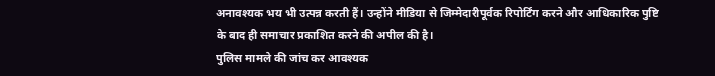अनावश्यक भय भी उत्पन्न करती हैं। उन्होंने मीडिया से जिम्मेदारीपूर्वक रिपोर्टिंग करने और आधिकारिक पुष्टि के बाद ही समाचार प्रकाशित करने की अपील की है।
पुलिस मामले की जांच कर आवश्यक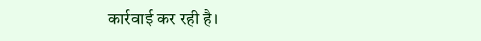कार्रवाई कर रही है।